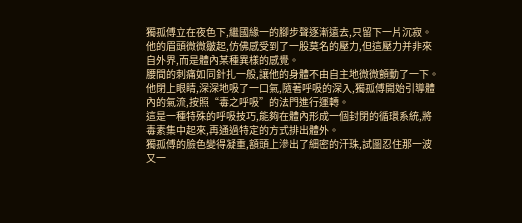獨孤傅立在夜色下,繼國緣一的腳步聲逐漸遠去,只留下一片沉寂。
他的眉頭微微皺起,仿佛感受到了一股莫名的壓力,但這壓力并非來自外界,而是體內某種異樣的感覺。
腰間的刺痛如同針扎一般,讓他的身體不由自主地微微顫動了一下。
他閉上眼睛,深深地吸了一口氣,隨著呼吸的深入,獨孤傅開始引導體內的氣流,按照“毒之呼吸”的法門進行運轉。
這是一種特殊的呼吸技巧,能夠在體內形成一個封閉的循環系統,將毒素集中起來,再通過特定的方式排出體外。
獨孤傅的臉色變得凝重,額頭上滲出了細密的汗珠,試圖忍住那一波又一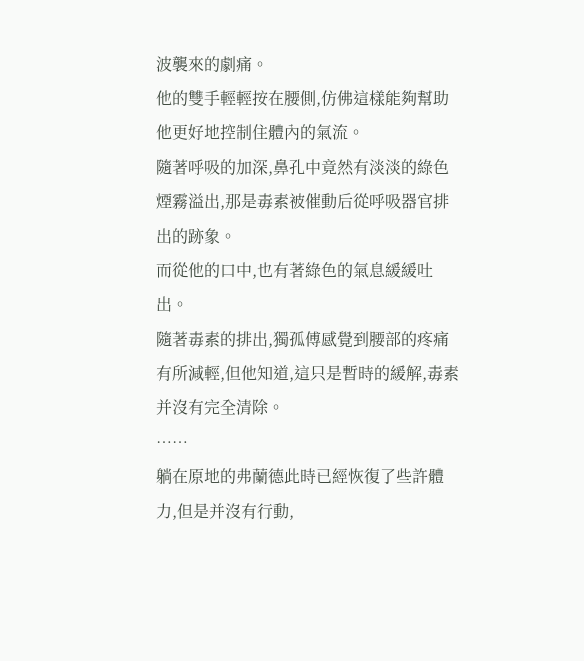波襲來的劇痛。
他的雙手輕輕按在腰側,仿佛這樣能夠幫助他更好地控制住體內的氣流。
隨著呼吸的加深,鼻孔中竟然有淡淡的綠色煙霧溢出,那是毒素被催動后從呼吸器官排出的跡象。
而從他的口中,也有著綠色的氣息緩緩吐出。
隨著毒素的排出,獨孤傅感覺到腰部的疼痛有所減輕,但他知道,這只是暫時的緩解,毒素并沒有完全清除。
……
躺在原地的弗蘭德此時已經恢復了些許體力,但是并沒有行動,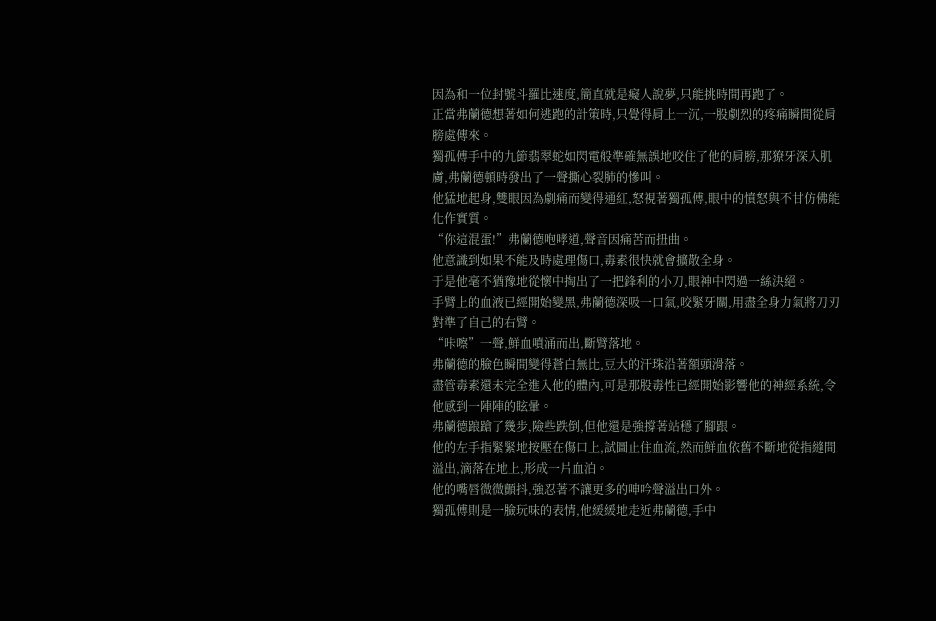因為和一位封號斗羅比速度,簡直就是癡人說夢,只能挑時間再跑了。
正當弗蘭德想著如何逃跑的計策時,只覺得肩上一沉,一股劇烈的疼痛瞬間從肩膀處傳來。
獨孤傅手中的九節翡翠蛇如閃電般準確無誤地咬住了他的肩膀,那獠牙深入肌膚,弗蘭德頓時發出了一聲撕心裂肺的慘叫。
他猛地起身,雙眼因為劇痛而變得通紅,怒視著獨孤傅,眼中的憤怒與不甘仿佛能化作實質。
“你這混蛋!”弗蘭德咆哮道,聲音因痛苦而扭曲。
他意識到如果不能及時處理傷口,毒素很快就會擴散全身。
于是他毫不猶豫地從懷中掏出了一把鋒利的小刀,眼神中閃過一絲決絕。
手臂上的血液已經開始變黑,弗蘭德深吸一口氣,咬緊牙關,用盡全身力氣將刀刃對準了自己的右臂。
“咔嚓”一聲,鮮血噴涌而出,斷臂落地。
弗蘭德的臉色瞬間變得蒼白無比,豆大的汗珠沿著額頭滑落。
盡管毒素還未完全進入他的體內,可是那股毒性已經開始影響他的神經系統,令他感到一陣陣的眩暈。
弗蘭德踉蹌了幾步,險些跌倒,但他還是強撐著站穩了腳跟。
他的左手指緊緊地按壓在傷口上,試圖止住血流,然而鮮血依舊不斷地從指縫間溢出,滴落在地上,形成一片血泊。
他的嘴唇微微顫抖,強忍著不讓更多的呻吟聲溢出口外。
獨孤傅則是一臉玩味的表情,他緩緩地走近弗蘭德,手中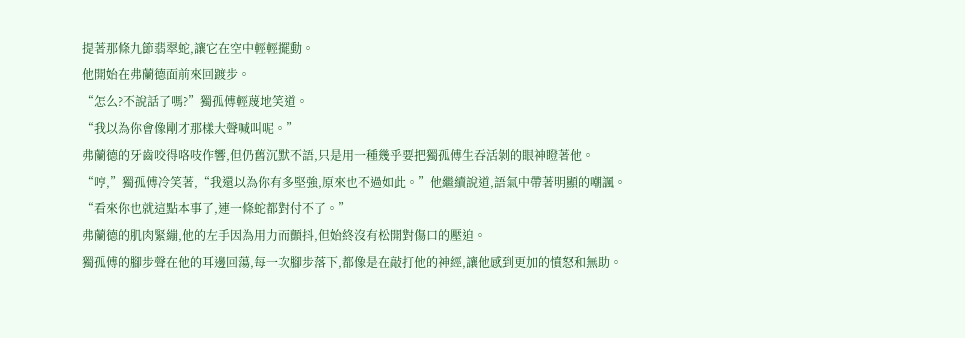提著那條九節翡翠蛇,讓它在空中輕輕擺動。
他開始在弗蘭德面前來回踱步。
“怎么?不說話了嗎?”獨孤傅輕蔑地笑道。
“我以為你會像剛才那樣大聲喊叫呢。”
弗蘭德的牙齒咬得咯吱作響,但仍舊沉默不語,只是用一種幾乎要把獨孤傅生吞活剝的眼神瞪著他。
“哼,”獨孤傅冷笑著,“我還以為你有多堅強,原來也不過如此。”他繼續說道,語氣中帶著明顯的嘲諷。
“看來你也就這點本事了,連一條蛇都對付不了。”
弗蘭德的肌肉緊繃,他的左手因為用力而顫抖,但始終沒有松開對傷口的壓迫。
獨孤傅的腳步聲在他的耳邊回蕩,每一次腳步落下,都像是在敲打他的神經,讓他感到更加的憤怒和無助。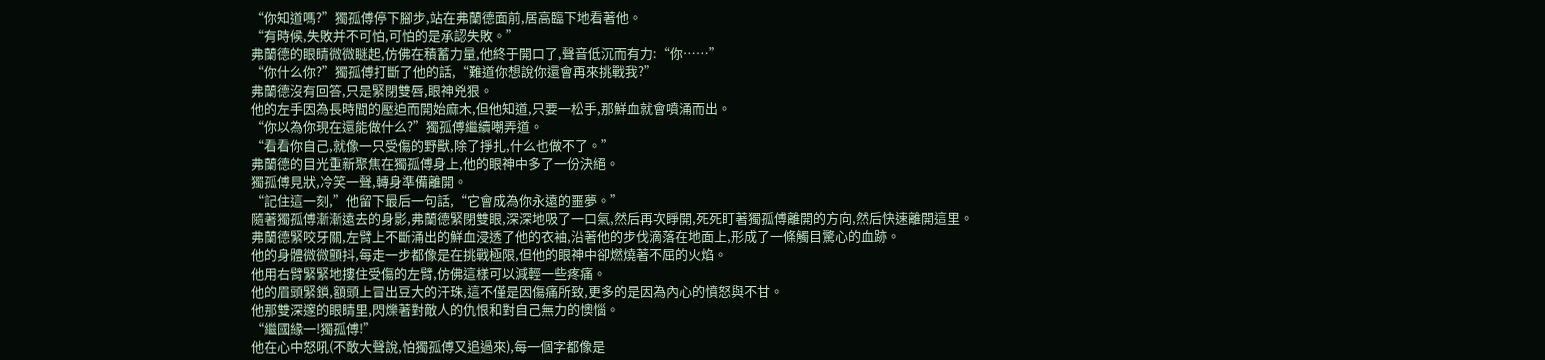“你知道嗎?”獨孤傅停下腳步,站在弗蘭德面前,居高臨下地看著他。
“有時候,失敗并不可怕,可怕的是承認失敗。”
弗蘭德的眼睛微微瞇起,仿佛在積蓄力量,他終于開口了,聲音低沉而有力:“你……”
“你什么你?”獨孤傅打斷了他的話,“難道你想說你還會再來挑戰我?”
弗蘭德沒有回答,只是緊閉雙唇,眼神兇狠。
他的左手因為長時間的壓迫而開始麻木,但他知道,只要一松手,那鮮血就會噴涌而出。
“你以為你現在還能做什么?”獨孤傅繼續嘲弄道。
“看看你自己,就像一只受傷的野獸,除了掙扎,什么也做不了。”
弗蘭德的目光重新聚焦在獨孤傅身上,他的眼神中多了一份決絕。
獨孤傅見狀,冷笑一聲,轉身準備離開。
“記住這一刻,”他留下最后一句話,“它會成為你永遠的噩夢。”
隨著獨孤傅漸漸遠去的身影,弗蘭德緊閉雙眼,深深地吸了一口氣,然后再次睜開,死死盯著獨孤傅離開的方向,然后快速離開這里。
弗蘭德緊咬牙關,左臂上不斷涌出的鮮血浸透了他的衣袖,沿著他的步伐滴落在地面上,形成了一條觸目驚心的血跡。
他的身體微微顫抖,每走一步都像是在挑戰極限,但他的眼神中卻燃燒著不屈的火焰。
他用右臂緊緊地摟住受傷的左臂,仿佛這樣可以減輕一些疼痛。
他的眉頭緊鎖,額頭上冒出豆大的汗珠,這不僅是因傷痛所致,更多的是因為內心的憤怒與不甘。
他那雙深邃的眼睛里,閃爍著對敵人的仇恨和對自己無力的懊惱。
“繼國緣一!獨孤傅!”
他在心中怒吼(不敢大聲說,怕獨孤傅又追過來),每一個字都像是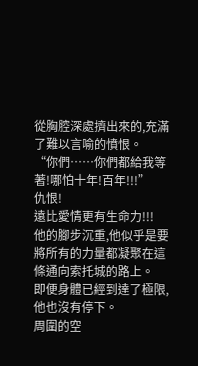從胸腔深處擠出來的,充滿了難以言喻的憤恨。
“你們……你們都給我等著!哪怕十年!百年!!!”
仇恨!
遠比愛情更有生命力!!!
他的腳步沉重,他似乎是要將所有的力量都凝聚在這條通向索托城的路上。
即便身體已經到達了極限,他也沒有停下。
周圍的空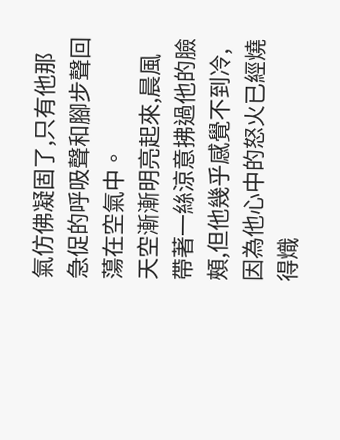氣仿佛凝固了,只有他那急促的呼吸聲和腳步聲回蕩在空氣中。
天空漸漸明亮起來,晨風帶著一絲涼意拂過他的臉頰,但他幾乎感覺不到冷,因為他心中的怒火已經燒得熾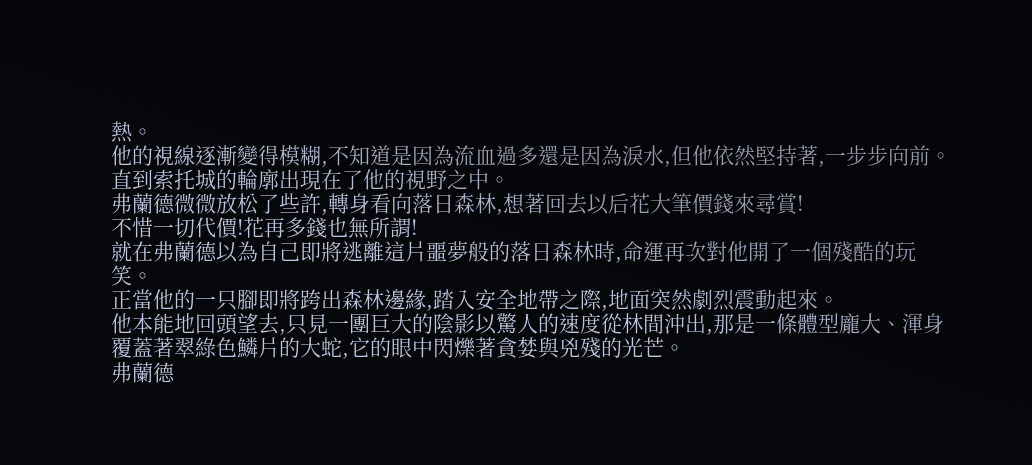熱。
他的視線逐漸變得模糊,不知道是因為流血過多還是因為淚水,但他依然堅持著,一步步向前。
直到索托城的輪廓出現在了他的視野之中。
弗蘭德微微放松了些許,轉身看向落日森林,想著回去以后花大筆價錢來尋賞!
不惜一切代價!花再多錢也無所謂!
就在弗蘭德以為自己即將逃離這片噩夢般的落日森林時,命運再次對他開了一個殘酷的玩笑。
正當他的一只腳即將跨出森林邊緣,踏入安全地帶之際,地面突然劇烈震動起來。
他本能地回頭望去,只見一團巨大的陰影以驚人的速度從林間沖出,那是一條體型龐大、渾身覆蓋著翠綠色鱗片的大蛇,它的眼中閃爍著貪婪與兇殘的光芒。
弗蘭德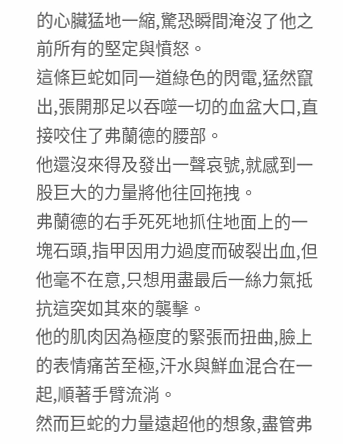的心臟猛地一縮,驚恐瞬間淹沒了他之前所有的堅定與憤怒。
這條巨蛇如同一道綠色的閃電,猛然竄出,張開那足以吞噬一切的血盆大口,直接咬住了弗蘭德的腰部。
他還沒來得及發出一聲哀號,就感到一股巨大的力量將他往回拖拽。
弗蘭德的右手死死地抓住地面上的一塊石頭,指甲因用力過度而破裂出血,但他毫不在意,只想用盡最后一絲力氣抵抗這突如其來的襲擊。
他的肌肉因為極度的緊張而扭曲,臉上的表情痛苦至極,汗水與鮮血混合在一起,順著手臂流淌。
然而巨蛇的力量遠超他的想象,盡管弗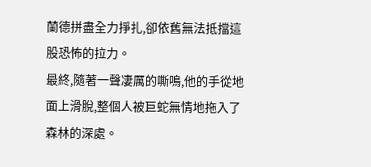蘭德拼盡全力掙扎,卻依舊無法抵擋這股恐怖的拉力。
最終,隨著一聲凄厲的嘶鳴,他的手從地面上滑脫,整個人被巨蛇無情地拖入了森林的深處。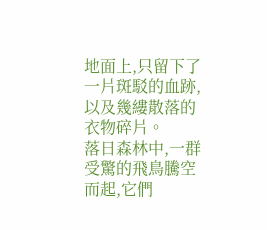地面上,只留下了一片斑駁的血跡,以及幾縷散落的衣物碎片。
落日森林中,一群受驚的飛鳥騰空而起,它們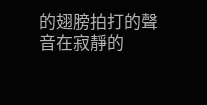的翅膀拍打的聲音在寂靜的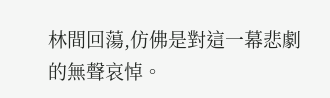林間回蕩,仿佛是對這一幕悲劇的無聲哀悼。